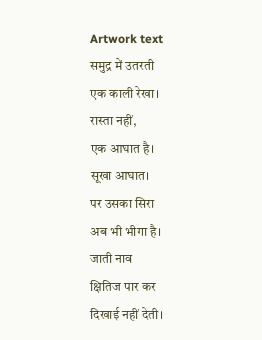Artwork text
समुद्र में उतरती
एक काली रेखा।
रास्ता नहीं,
एक आघात है।
सूखा आघात।
पर उसका सिरा
अब भी भीगा है।
जाती नाव
क्षितिज पार कर
दिखाई नहीं देती।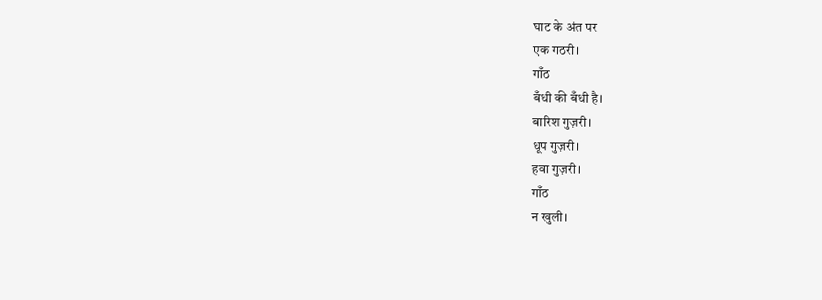घाट के अंत पर
एक गठरी।
गाँठ
बँधी की बँधी है।
बारिश गुज़री।
धूप गुज़री।
हवा गुज़री।
गाँठ
न खुली।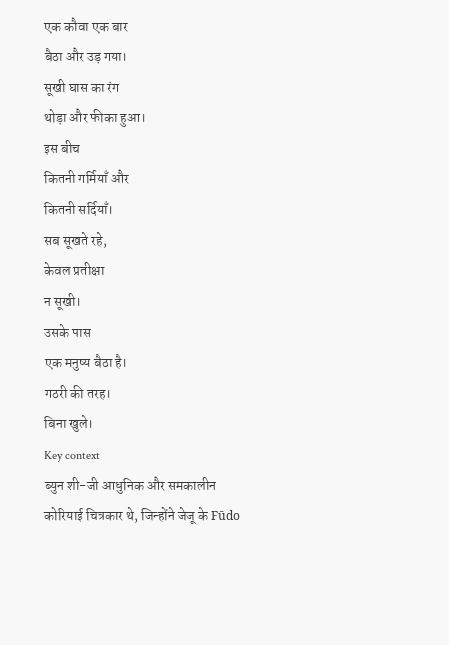एक कौवा एक बार
बैठा और उड़ गया।
सूखी घास का रंग
थोड़ा और फीका हुआ।
इस बीच
कितनी गर्मियाँ और
कितनी सर्दियाँ।
सब सूखते रहे,
केवल प्रतीक्षा
न सूखी।
उसके पास
एक मनुष्य बैठा है।
गठरी की तरह।
बिना खुले।
Key context
ब्युन शी-जी आधुनिक और समकालीन कोरियाई चित्रकार थे, जिन्होंने जेजू के Fūdo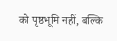को पृष्ठभूमि नहीं, बल्कि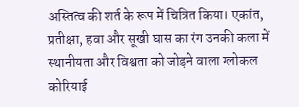अस्तित्व की शर्त के रूप में चित्रित किया। एकांत, प्रतीक्षा, हवा और सूखी घास का रंग उनकी कला में स्थानीयता और विश्वता को जोड़ने वाला ग्लोकल कोरियाई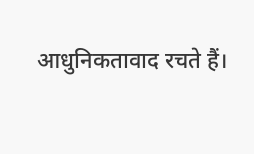आधुनिकतावाद रचते हैं।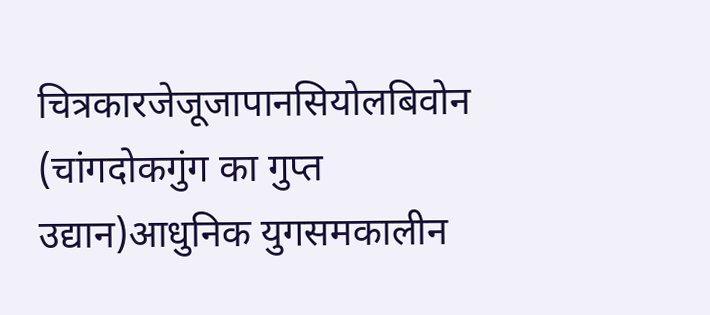चित्रकारजेजूजापानसियोलबिवोन (चांगदोकगुंग का गुप्त उद्यान)आधुनिक युगसमकालीन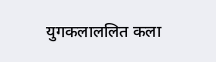युगकलाललित कला